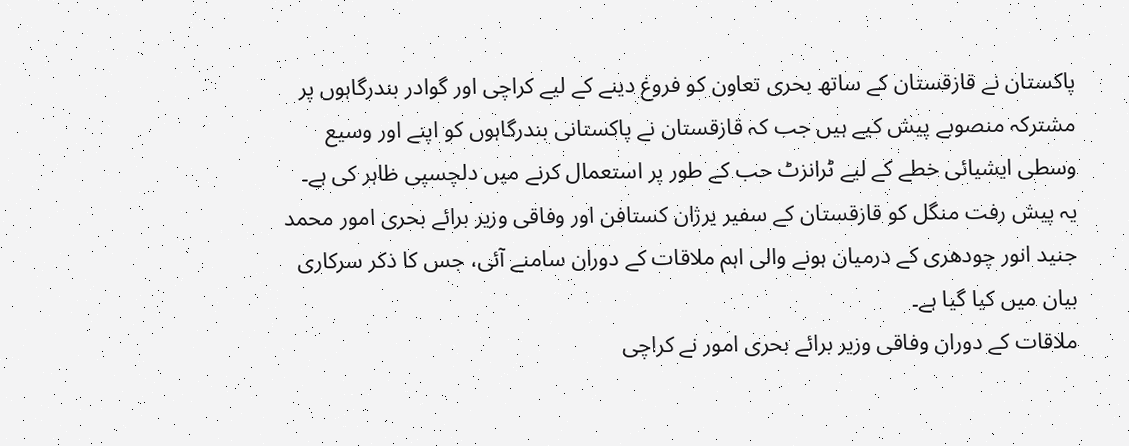پاکستان نے قازقستان کے ساتھ بحری تعاون کو فروغ دینے کے لیے کراچی اور گوادر بندرگاہوں پر مشترکہ منصوبے پیش کیے ہیں جب کہ قازقستان نے پاکستانی بندرگاہوں کو اپنے اور وسیع وسطی ایشیائی خطے کے لیے ٹرانزٹ حب کے طور پر استعمال کرنے میں دلچسپی ظاہر کی ہے۔
یہ پیش رفت منگل کو قازقستان کے سفیر یرژان کستافن اور وفاقی وزیر برائے بحری امور محمد جنید انور چودھری کے درمیان ہونے والی اہم ملاقات کے دوران سامنے آئی، جس کا ذکر سرکاری بیان میں کیا گیا ہے۔
ملاقات کے دوران وفاقی وزیر برائے بحری امور نے کراچی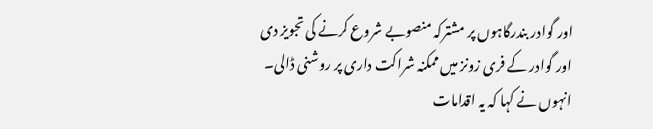اور گوادر بندرگاہوں پر مشترکہ منصوبے شروع کرنے کی تجویز دی اور گوادر کے فری زونز میں ممکنہ شراکت داری پر روشنی ڈالی۔
انہوں نے کہا کہ یہ اقدامات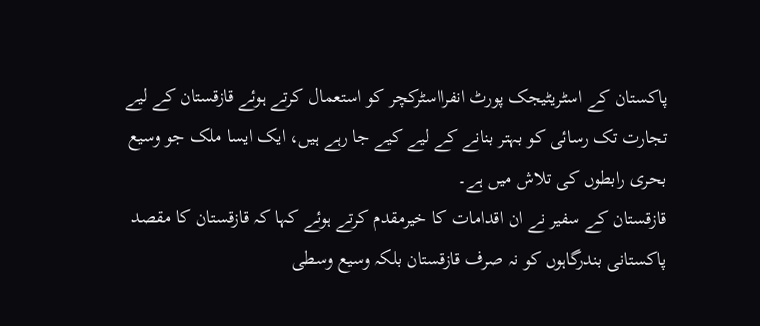پاکستان کے اسٹریٹیجک پورٹ انفرااسٹرکچر کو استعمال کرتے ہوئے قازقستان کے لیے تجارت تک رسائی کو بہتر بنانے کے لیے کیے جا رہے ہیں، ایک ایسا ملک جو وسیع بحری رابطوں کی تلاش میں ہے۔
قازقستان کے سفیر نے ان اقدامات کا خیرمقدم کرتے ہوئے کہا کہ قازقستان کا مقصد پاکستانی بندرگاہوں کو نہ صرف قازقستان بلکہ وسیع وسطی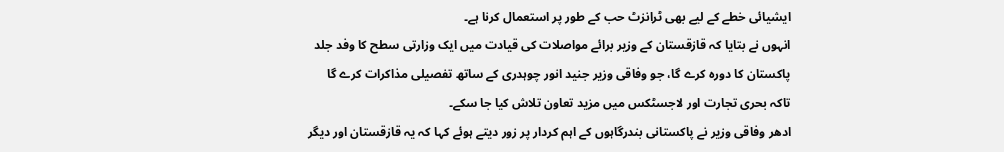ایشیائی خطے کے لیے بھی ٹرانزٹ حب کے طور پر استعمال کرنا ہے۔
انہوں نے بتایا کہ قازقستان کے وزیر برائے مواصلات کی قیادت میں ایک وزارتی سطح کا وفد جلد پاکستان کا دورہ کرے گا، جو وفاقی وزیر جنید انور چوہدری کے ساتھ تفصیلی مذاکرات کرے گا تاکہ بحری تجارت اور لاجسٹکس میں مزید تعاون تلاش کیا جا سکے۔
ادھر وفاقی وزیر نے پاکستانی بندرگاہوں کے اہم کردار پر زور دیتے ہوئے کہا کہ یہ قازقستان اور دیگر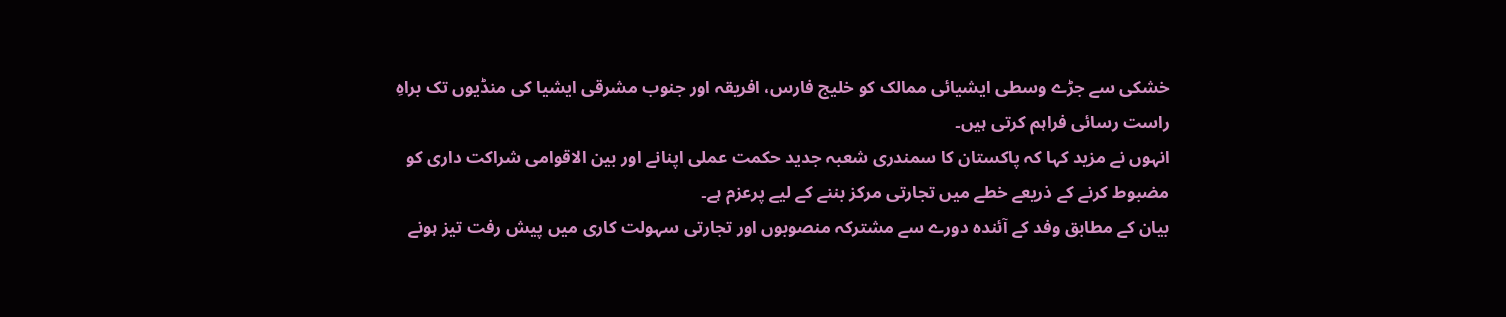خشکی سے جڑے وسطی ایشیائی ممالک کو خلیج فارس، افریقہ اور جنوب مشرقی ایشیا کی منڈیوں تک براہِ راست رسائی فراہم کرتی ہیں۔
انہوں نے مزید کہا کہ پاکستان کا سمندری شعبہ جدید حکمت عملی اپنانے اور بین الاقوامی شراکت داری کو مضبوط کرنے کے ذریعے خطے میں تجارتی مرکز بننے کے لیے پرعزم ہے۔
بیان کے مطابق وفد کے آئندہ دورے سے مشترکہ منصوبوں اور تجارتی سہولت کاری میں پیش رفت تیز ہونے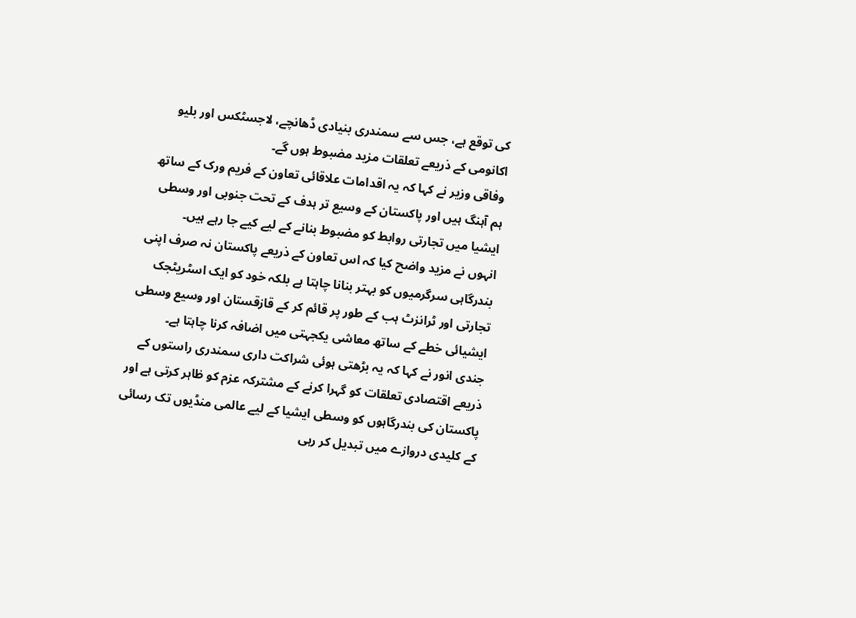کی توقع ہے، جس سے سمندری بنیادی ڈھانچے، لاجسٹکس اور بلیو اکانومی کے ذریعے تعلقات مزید مضبوط ہوں گے۔
وفاقی وزیر نے کہا کہ یہ اقدامات علاقائی تعاون کے فریم ورک کے ساتھ ہم آہنگ ہیں اور پاکستان کے وسیع تر ہدف کے تحت جنوبی اور وسطی ایشیا میں تجارتی روابط کو مضبوط بنانے کے لیے کیے جا رہے ہیں۔
انہوں نے مزید واضح کیا کہ اس تعاون کے ذریعے پاکستان نہ صرف اپنی بندرگاہی سرگرمیوں کو بہتر بنانا چاہتا ہے بلکہ خود کو ایک اسٹریٹجک تجارتی اور ٹرانزٹ ہب کے طور پر قائم کر کے قازقستان اور وسیع وسطی ایشیائی خطے کے ساتھ معاشی یکجہتی میں اضافہ کرنا چاہتا ہے۔
جندی انور نے کہا کہ یہ بڑھتی ہوئی شراکت داری سمندری راستوں کے ذریعے اقتصادی تعلقات کو گہرا کرنے کے مشترکہ عزم کو ظاہر کرتی ہے اور پاکستان کی بندرگاہوں کو وسطی ایشیا کے لیے عالمی منڈیوں تک رسائی کے کلیدی دروازے میں تبدیل کر رہی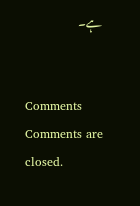ہے۔


Comments
Comments are closed.